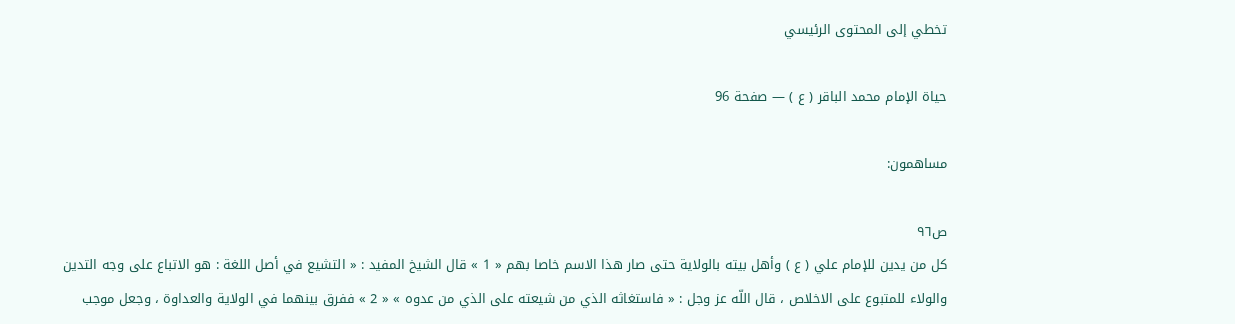تخطي إلى المحتوى الرئيسي

حياة الإمام محمد الباقر ( ع ) — صفحة 96

مساهمون:

ص٩٦
كل من يدين للإمام علي ( ع ) وأهل بيته بالولاية حتى صار هذا الاسم خاصا بهم « 1 » قال الشيخ المفيد : « التشيع في أصل اللغة : هو الاتباع على وجه التدين والولاء للمتبوع على الاخلاص ، قال اللّه عز وجل : « فاستغاثه الذي من شيعته على الذي من عدوه » « 2 » ففرق بينهما في الولاية والعداوة ، وجعل موجب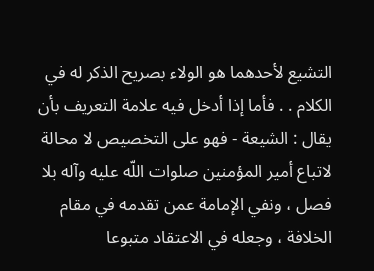التشيع لأحدهما هو الولاء بصريح الذكر له في الكلام . . فأما إذا أدخل فيه علامة التعريف بأن يقال : الشيعة - فهو على التخصيص لا محالة لاتباع أمير المؤمنين صلوات اللّه عليه وآله بلا فصل ، ونفي الإمامة عمن تقدمه في مقام الخلافة ، وجعله في الاعتقاد متبوعا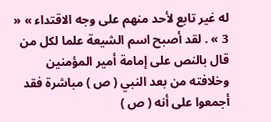له غير تابع لأحد منهم على وجه الاقتداء » « 3 » . لقد أصبح اسم الشيعة علما لكل من قال بالنص على إمامة أمير المؤمنين وخلافته من بعد النبي ( ص ) مباشرة فقد أجمعوا على أنه ( ص )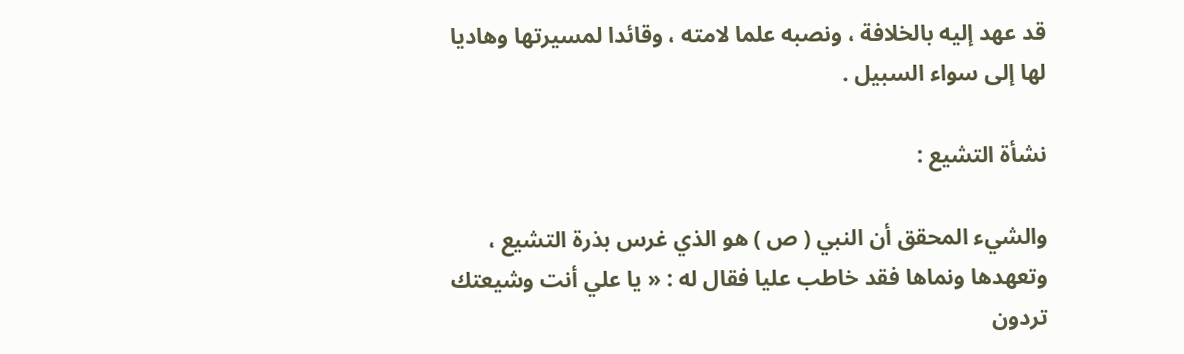قد عهد إليه بالخلافة ، ونصبه علما لامته ، وقائدا لمسيرتها وهاديا لها إلى سواء السبيل .

نشأة التشيع :

والشيء المحقق أن النبي ( ص ) هو الذي غرس بذرة التشيع ، وتعهدها ونماها فقد خاطب عليا فقال له : « يا علي أنت وشيعتك تردون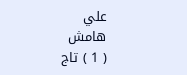علي
هامش
( 1 ) تاج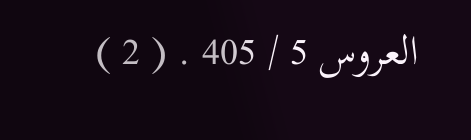العروس 5 / 405 . ( 2 )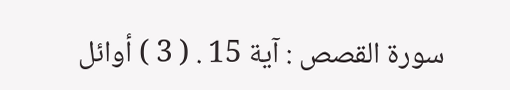سورة القصص : آية 15 . ( 3 ) أوائل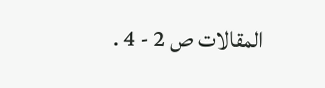المقالات ص 2 - 4 .